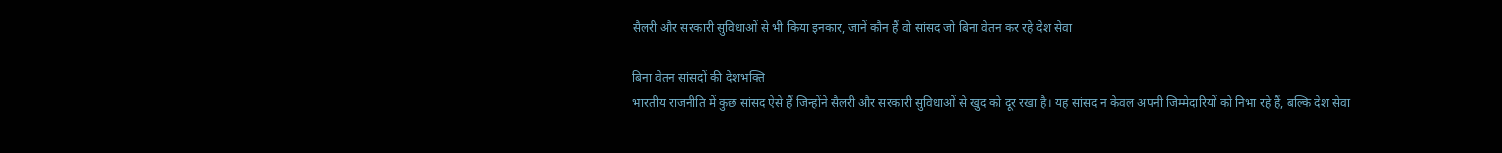सैलरी और सरकारी सुविधाओं से भी किया इनकार, जानें कौन हैं वो सांसद जो बिना वेतन कर रहे देश सेवा

बिना वेतन सांसदों की देशभक्ति
भारतीय राजनीति में कुछ सांसद ऐसे हैं जिन्होंने सैलरी और सरकारी सुविधाओं से खुद को दूर रखा है। यह सांसद न केवल अपनी जिम्मेदारियों को निभा रहे हैं, बल्कि देश सेवा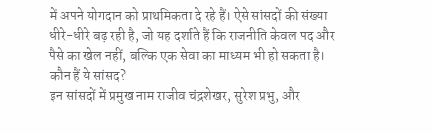में अपने योगदान को प्राथमिकता दे रहे हैं। ऐसे सांसदों की संख्या धीरे-धीरे बढ़ रही है, जो यह दर्शाते हैं कि राजनीति केवल पद और पैसे का खेल नहीं, बल्कि एक सेवा का माध्यम भी हो सकता है।
कौन हैं ये सांसद?
इन सांसदों में प्रमुख नाम राजीव चंद्रशेखर, सुरेश प्रभु, और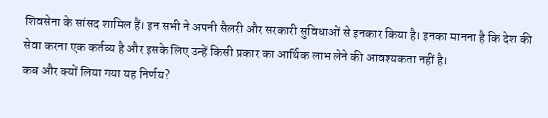शिवसेना के सांसद शामिल हैं। इन सभी ने अपनी सैलरी और सरकारी सुविधाओं से इनकार किया है। इनका मानना है कि देश की सेवा करना एक कर्तव्य है और इसके लिए उन्हें किसी प्रकार का आर्थिक लाभ लेने की आवश्यकता नहीं है।
कब और क्यों लिया गया यह निर्णय?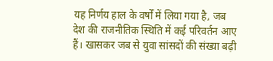यह निर्णय हाल के वर्षों में लिया गया है, जब देश की राजनीतिक स्थिति में कई परिवर्तन आए हैं। खासकर जब से युवा सांसदों की संख्या बढ़ी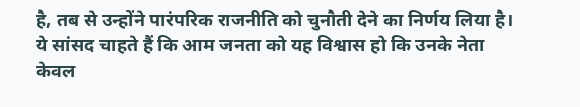है, तब से उन्होंने पारंपरिक राजनीति को चुनौती देने का निर्णय लिया है। ये सांसद चाहते हैं कि आम जनता को यह विश्वास हो कि उनके नेता केवल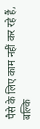पैसे के लिए काम नहीं कर रहे हैं, बल्कि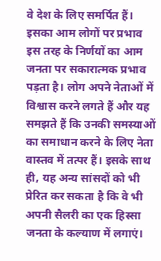वे देश के लिए समर्पित हैं।
इसका आम लोगों पर प्रभाव
इस तरह के निर्णयों का आम जनता पर सकारात्मक प्रभाव पड़ता है। लोग अपने नेताओं में विश्वास करने लगते हैं और यह समझते हैं कि उनकी समस्याओं का समाधान करने के लिए नेता वास्तव में तत्पर हैं। इसके साथ ही, यह अन्य सांसदों को भी प्रेरित कर सकता है कि वे भी अपनी सैलरी का एक हिस्सा जनता के कल्याण में लगाएं।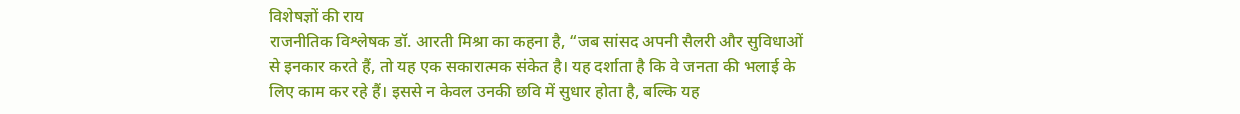विशेषज्ञों की राय
राजनीतिक विश्लेषक डॉ. आरती मिश्रा का कहना है, “जब सांसद अपनी सैलरी और सुविधाओं से इनकार करते हैं, तो यह एक सकारात्मक संकेत है। यह दर्शाता है कि वे जनता की भलाई के लिए काम कर रहे हैं। इससे न केवल उनकी छवि में सुधार होता है, बल्कि यह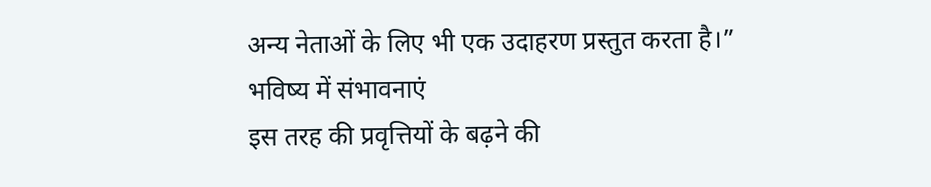अन्य नेताओं के लिए भी एक उदाहरण प्रस्तुत करता है।”
भविष्य में संभावनाएं
इस तरह की प्रवृत्तियों के बढ़ने की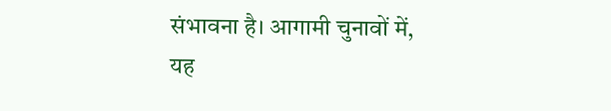संभावना है। आगामी चुनावों में, यह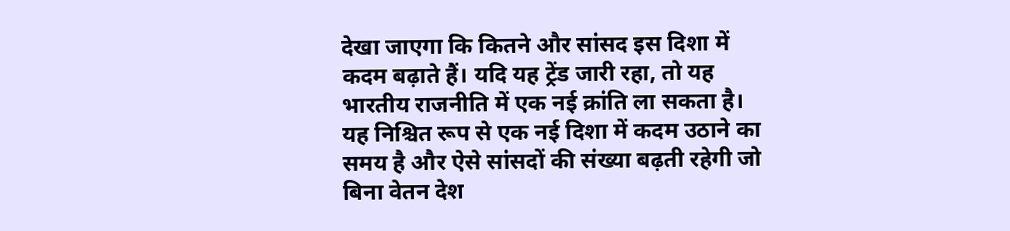देखा जाएगा कि कितने और सांसद इस दिशा में कदम बढ़ाते हैं। यदि यह ट्रेंड जारी रहा, तो यह भारतीय राजनीति में एक नई क्रांति ला सकता है। यह निश्चित रूप से एक नई दिशा में कदम उठाने का समय है और ऐसे सांसदों की संख्या बढ़ती रहेगी जो बिना वेतन देश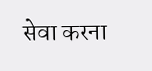सेवा करना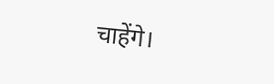चाहेंगे।